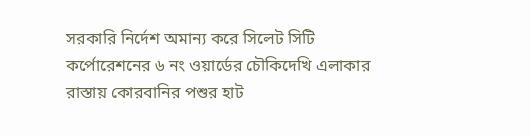সরকারি নির্দেশ অমান্য করে সিলেট সিটি কর্পোরেশনের ৬ নং ওয়ার্ডের চৌকিদেখি এলাকার রাস্তায় কোরবানির পশুর হাট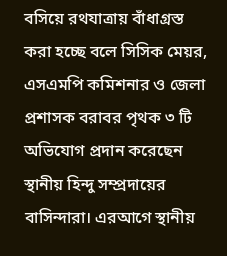বসিয়ে রথযাত্রায় বাঁধাগ্রস্ত করা হচ্ছে বলে সিসিক মেয়র, এসএমপি কমিশনার ও জেলা প্রশাসক বরাবর পৃথক ৩ টি অভিযোগ প্রদান করেছেন স্থানীয় হিন্দু সম্প্রদায়ের বাসিন্দারা। এরআগে স্থানীয়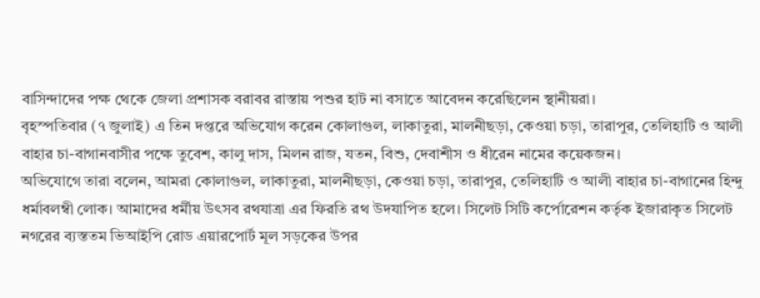বাসিন্দাদের পক্ষ থেকে জেলা প্রশাসক বরাবর রাস্তায় পশুর হাট না বসাতে আবেদন করেছিলেন স্থানীয়রা।
বৃহস্পতিবার (৭ জুলাই) এ তিন দপ্তরে অভিযোগ করেন কোলাগুল, লাকাতুরা, মালনীছড়া, কেওয়া চড়া, তারাপুর, তেলিহাটি ও আলী বাহার চা-বাগানবাসীর পক্ষে তুবেশ, কালু দাস, মিলন রাজ, যতন, বিশু, দেবাশীস ও ধীরেন নামের কয়েকজন।
অভিযোগে তারা বলেন, আমরা কোলাগুল, লাকাতুরা, মালনীছড়া, কেওয়া চড়া, তারাপুর, তেলিহাটি ও আলী বাহার চা-বাগানের হিন্দু ধর্মাবলম্বী লোক। আমাদের ধর্মীয় উৎসব রথযাত্রা এর ফিরতি রথ উদযাপিত হলে। সিলেট সিটি কর্পোরেশন কর্তৃক ইজারাকৃত সিলেট নগরের ব্যস্ততম ভিআইপি রোড এয়ারপোর্ট মূল সড়কের উপর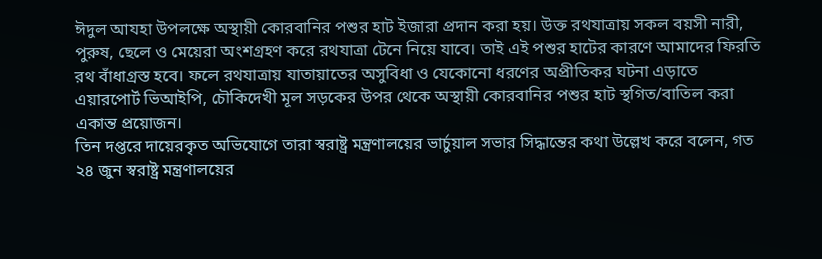ঈদুল আযহা উপলক্ষে অস্থায়ী কোরবানির পশুর হাট ইজারা প্রদান করা হয়। উক্ত রথযাত্রায় সকল বয়সী নারী, পুরুষ, ছেলে ও মেয়েরা অংশগ্রহণ করে রথযাত্রা টেনে নিয়ে যাবে। তাই এই পশুর হাটের কারণে আমাদের ফিরতি রথ বাঁধাগ্রস্ত হবে। ফলে রথযাত্রায় যাতায়াতের অসুবিধা ও যেকোনো ধরণের অপ্রীতিকর ঘটনা এড়াতে এয়ারপোর্ট ভিআইপি, চৌকিদেখী মূল সড়কের উপর থেকে অস্থায়ী কোরবানির পশুর হাট স্থগিত/বাতিল করা একান্ত প্রয়োজন।
তিন দপ্তরে দায়েরকৃত অভিযোগে তারা স্বরাষ্ট্র মন্ত্রণালয়ের ভার্চুয়াল সভার সিদ্ধান্তের কথা উল্লেখ করে বলেন, গত ২৪ জুন স্বরাষ্ট্র মন্ত্রণালয়ের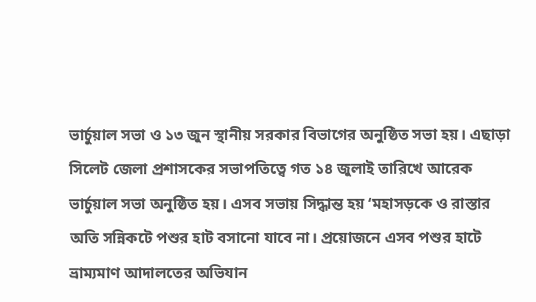ভার্চুয়াল সভা ও ১৩ জুন স্থানীয় সরকার বিভাগের অনুষ্ঠিত সভা হয়। এছাড়া সিলেট জেলা প্রশাসকের সভাপতিত্বে গত ১৪ জুলাই তারিখে আরেক ভার্চুয়াল সভা অনুষ্ঠিত হয়। এসব সভায় সিদ্ধান্ত হয় ‘মহাসড়কে ও রাস্তার অতি সন্নিকটে পশুর হাট বসানো যাবে না। প্রয়োজনে এসব পশুর হাটে ভ্রাম্যমাণ আদালতের অভিযান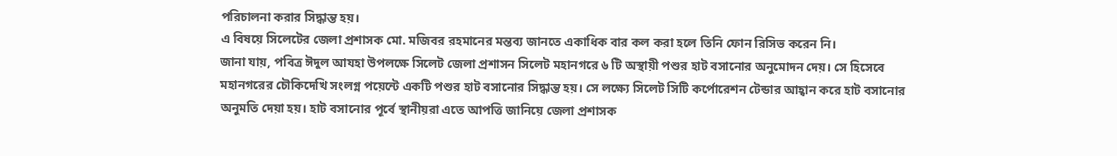পরিচালনা করার সিদ্ধান্ত হয়।
এ বিষয়ে সিলেটের জেলা প্রশাসক মো. মজিবর রহমানের মন্তব্য জানতে একাধিক বার কল করা হলে তিনি ফোন রিসিভ করেন নি।
জানা যায়, পবিত্র ঈদুল আযহা উপলক্ষে সিলেট জেলা প্রশাসন সিলেট মহানগরে ৬ টি অস্থায়ী পশুর হাট বসানোর অনুমোদন দেয়। সে হিসেবে মহানগরের চৌকিদেখি সংলগ্ন পয়েন্টে একটি পশুর হাট বসানোর সিদ্ধান্ত হয়। সে লক্ষ্যে সিলেট সিটি কর্পোরেশন টেন্ডার আহ্বান করে হাট বসানোর অনুমতি দেয়া হয়। হাট বসানোর পূর্বে স্থানীয়রা এতে আপত্তি জানিয়ে জেলা প্রশাসক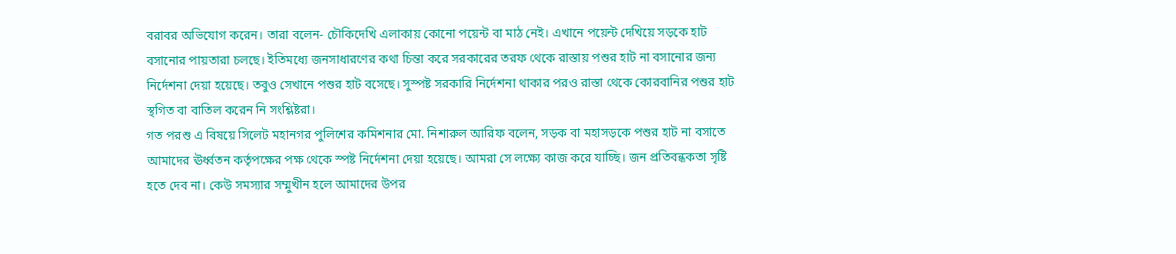বরাবর অভিযোগ করেন। তারা বলেন- চৌকিদেখি এলাকায় কোনো পয়েন্ট বা মাঠ নেই। এখানে পয়েন্ট দেখিয়ে সড়কে হাট বসানোর পায়তারা চলছে। ইতিমধ্যে জনসাধারণের কথা চিন্তা করে সরকারের তরফ থেকে রাস্তায় পশুর হাট না বসানোর জন্য নির্দেশনা দেয়া হয়েছে। তবুও সেখানে পশুর হাট বসেছে। সুস্পষ্ট সরকারি নির্দেশনা থাকার পরও রাস্তা থেকে কোরবানির পশুর হাট স্থগিত বা বাতিল করেন নি সংশ্লিষ্টরা।
গত পরশু এ বিষয়ে সিলেট মহানগর পুলিশের কমিশনার মো. নিশারুল আরিফ বলেন, সড়ক বা মহাসড়কে পশুর হাট না বসাতে আমাদের ঊর্ধ্বতন কর্তৃপক্ষের পক্ষ থেকে স্পষ্ট নির্দেশনা দেয়া হয়েছে। আমরা সে লক্ষ্যে কাজ করে যাচ্ছি। জন প্রতিবন্ধকতা সৃষ্টি হতে দেব না। কেউ সমস্যার সম্মুখীন হলে আমাদের উপর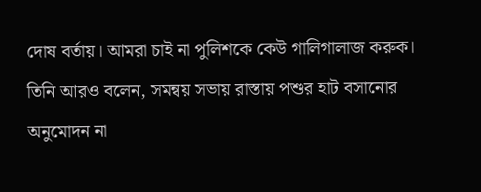দোষ বর্তায়। আমরা চাই না পুলিশকে কেউ গালিগালাজ করুক।
তিনি আরও বলেন, সমন্বয় সভায় রাস্তায় পশুর হাট বসানোর অনুমোদন না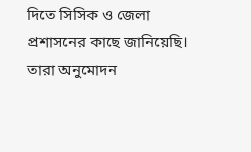দিতে সিসিক ও জেলা প্রশাসনের কাছে জানিয়েছি। তারা অনুমোদন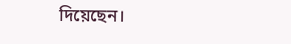দিয়েছেন।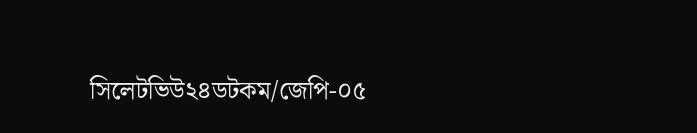সিলেটভিউ২৪ডটকম/জেপি-০৫